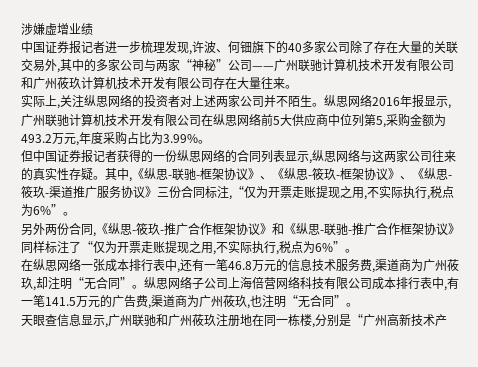涉嫌虚增业绩
中国证券报记者进一步梳理发现,许波、何钿旗下的40多家公司除了存在大量的关联交易外,其中的多家公司与两家“神秘”公司——广州联驰计算机技术开发有限公司和广州莜玖计算机技术开发有限公司存在大量往来。
实际上,关注纵思网络的投资者对上述两家公司并不陌生。纵思网络2016年报显示,广州联驰计算机技术开发有限公司在纵思网络前5大供应商中位列第5,采购金额为493.2万元,年度采购占比为3.99%。
但中国证券报记者获得的一份纵思网络的合同列表显示,纵思网络与这两家公司往来的真实性存疑。其中,《纵思-联驰-框架协议》、《纵思-筱玖-框架协议》、《纵思-筱玖-渠道推广服务协议》三份合同标注,“仅为开票走账提现之用,不实际执行,税点为6%”。
另外两份合同,《纵思-筱玖-推广合作框架协议》和《纵思-联驰-推广合作框架协议》同样标注了“仅为开票走账提现之用,不实际执行,税点为6%”。
在纵思网络一张成本排行表中,还有一笔46.8万元的信息技术服务费,渠道商为广州莜玖,却注明“无合同”。纵思网络子公司上海倍营网络科技有限公司成本排行表中,有一笔141.5万元的广告费,渠道商为广州莜玖,也注明“无合同”。
天眼查信息显示,广州联驰和广州莜玖注册地在同一栋楼,分别是“广州高新技术产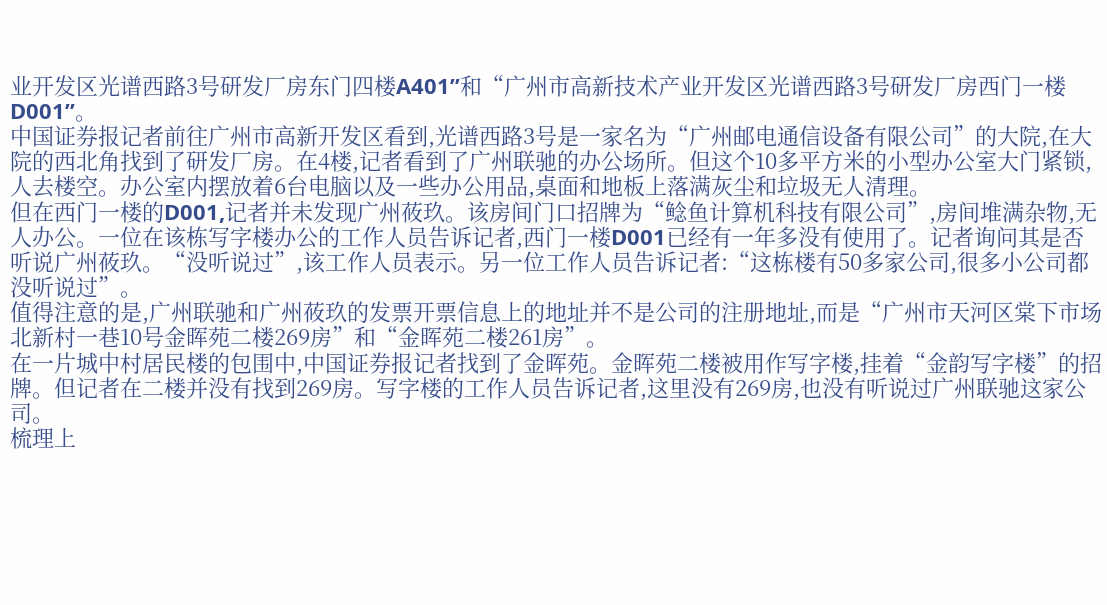业开发区光谱西路3号研发厂房东门四楼A401”和“广州市高新技术产业开发区光谱西路3号研发厂房西门一楼D001”。
中国证券报记者前往广州市高新开发区看到,光谱西路3号是一家名为“广州邮电通信设备有限公司”的大院,在大院的西北角找到了研发厂房。在4楼,记者看到了广州联驰的办公场所。但这个10多平方米的小型办公室大门紧锁,人去楼空。办公室内摆放着6台电脑以及一些办公用品,桌面和地板上落满灰尘和垃圾无人清理。
但在西门一楼的D001,记者并未发现广州莜玖。该房间门口招牌为“鲶鱼计算机科技有限公司”,房间堆满杂物,无人办公。一位在该栋写字楼办公的工作人员告诉记者,西门一楼D001已经有一年多没有使用了。记者询问其是否听说广州莜玖。“没听说过”,该工作人员表示。另一位工作人员告诉记者:“这栋楼有50多家公司,很多小公司都没听说过”。
值得注意的是,广州联驰和广州莜玖的发票开票信息上的地址并不是公司的注册地址,而是“广州市天河区棠下市场北新村一巷10号金晖苑二楼269房”和“金晖苑二楼261房”。
在一片城中村居民楼的包围中,中国证券报记者找到了金晖苑。金晖苑二楼被用作写字楼,挂着“金韵写字楼”的招牌。但记者在二楼并没有找到269房。写字楼的工作人员告诉记者,这里没有269房,也没有听说过广州联驰这家公司。
梳理上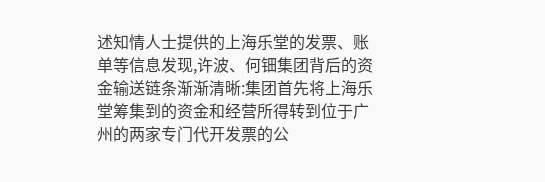述知情人士提供的上海乐堂的发票、账单等信息发现,许波、何钿集团背后的资金输送链条渐渐清晰:集团首先将上海乐堂筹集到的资金和经营所得转到位于广州的两家专门代开发票的公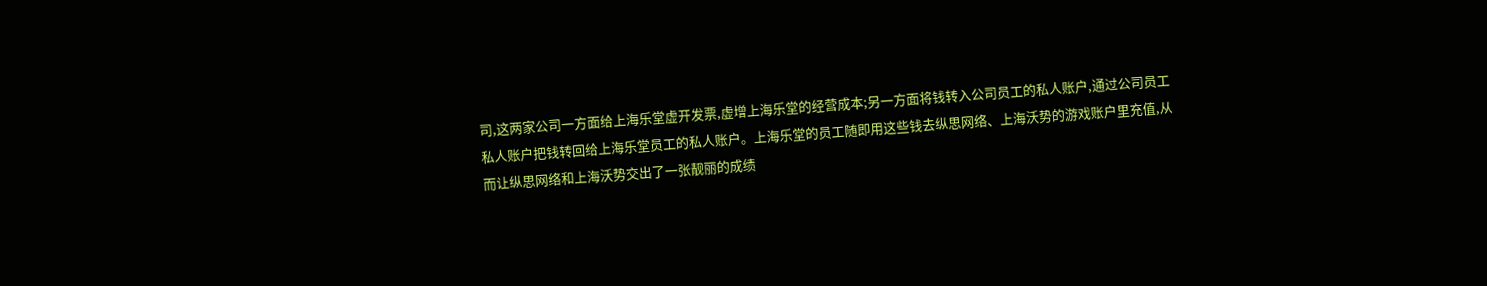司,这两家公司一方面给上海乐堂虚开发票,虚增上海乐堂的经营成本;另一方面将钱转入公司员工的私人账户,通过公司员工私人账户把钱转回给上海乐堂员工的私人账户。上海乐堂的员工随即用这些钱去纵思网络、上海沃势的游戏账户里充值,从而让纵思网络和上海沃势交出了一张靓丽的成绩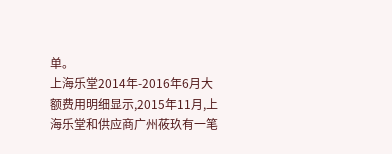单。
上海乐堂2014年-2016年6月大额费用明细显示,2015年11月,上海乐堂和供应商广州莜玖有一笔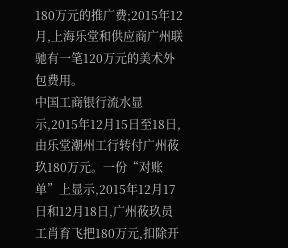180万元的推广费;2015年12月,上海乐堂和供应商广州联驰有一笔120万元的美术外包费用。
中国工商银行流水显示,2015年12月15日至18日,由乐堂潮州工行转付广州莜玖180万元。一份“对账单”上显示,2015年12月17日和12月18日,广州莜玖员工肖育飞把180万元,扣除开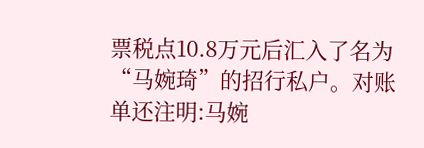票税点10.8万元后汇入了名为“马婉琦”的招行私户。对账单还注明:马婉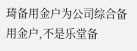琦备用金户为公司综合备用金户,不是乐堂备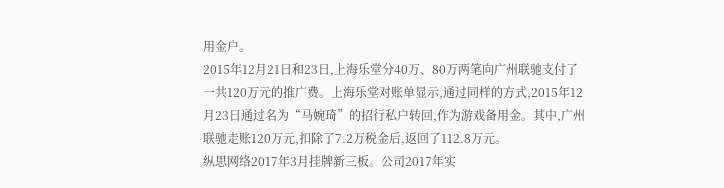用金户。
2015年12月21日和23日,上海乐堂分40万、80万两笔向广州联驰支付了一共120万元的推广费。上海乐堂对账单显示,通过同样的方式,2015年12月23日通过名为“马婉琦”的招行私户转回,作为游戏备用金。其中,广州联驰走账120万元,扣除了7.2万税金后,返回了112.8万元。
纵思网络2017年3月挂牌新三板。公司2017年实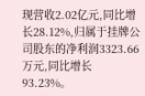现营收2.02亿元,同比增长28.12%,归属于挂牌公司股东的净利润3323.66万元,同比增长93.23%。